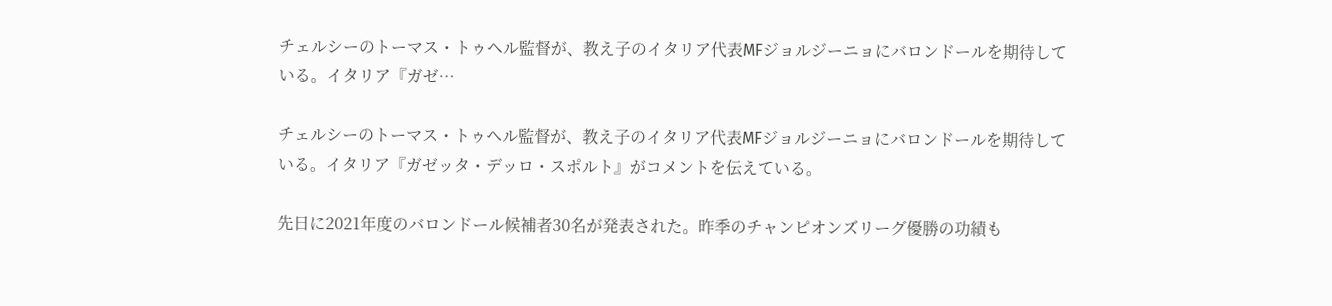チェルシーのトーマス・トゥヘル監督が、教え子のイタリア代表MFジョルジーニョにバロンドールを期待している。イタリア『ガゼ…

チェルシーのトーマス・トゥヘル監督が、教え子のイタリア代表MFジョルジーニョにバロンドールを期待している。イタリア『ガゼッタ・デッロ・スポルト』がコメントを伝えている。

先日に2021年度のバロンドール候補者30名が発表された。昨季のチャンピオンズリーグ優勝の功績も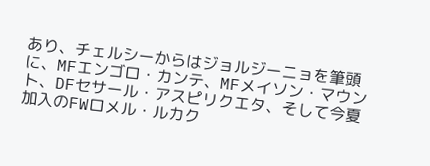あり、チェルシーからはジョルジーニョを筆頭に、MFエンゴロ・カンテ、MFメイソン・マウント、DFセサール・アスピリクエタ、そして今夏加入のFWロメル・ルカク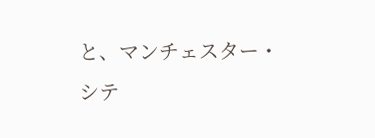と、マンチェスター・シテ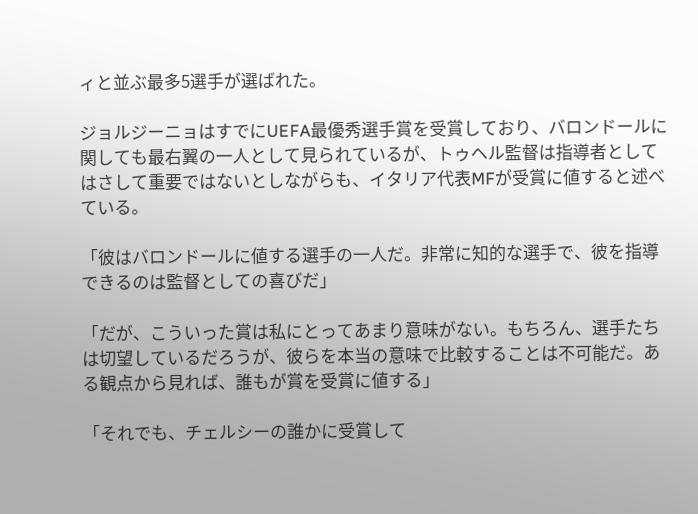ィと並ぶ最多5選手が選ばれた。

ジョルジーニョはすでにUEFA最優秀選手賞を受賞しており、バロンドールに関しても最右翼の一人として見られているが、トゥヘル監督は指導者としてはさして重要ではないとしながらも、イタリア代表MFが受賞に値すると述べている。

「彼はバロンドールに値する選手の一人だ。非常に知的な選手で、彼を指導できるのは監督としての喜びだ」

「だが、こういった賞は私にとってあまり意味がない。もちろん、選手たちは切望しているだろうが、彼らを本当の意味で比較することは不可能だ。ある観点から見れば、誰もが賞を受賞に値する」

「それでも、チェルシーの誰かに受賞して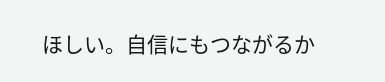ほしい。自信にもつながるか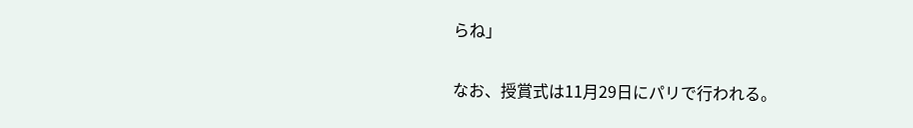らね」

なお、授賞式は11月29日にパリで行われる。